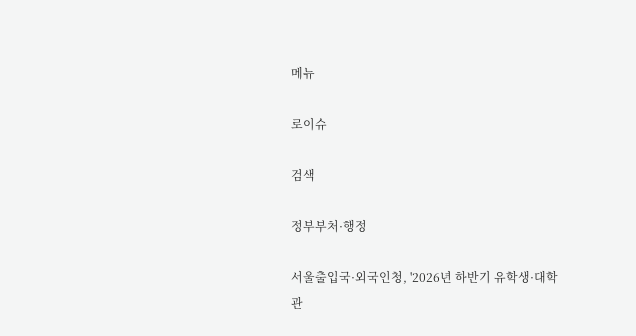메뉴

로이슈

검색

정부부처·행정

서울출입국·외국인청, '2026년 하반기 유학생·대학 관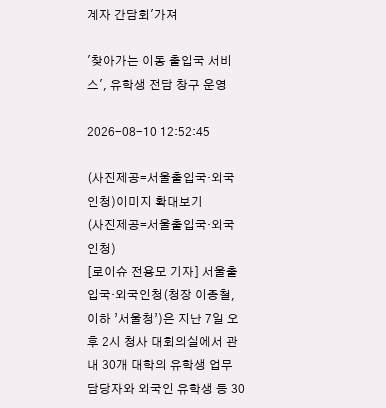계자 간담회'가져

'찾아가는 이동 출입국 서비스', 유학생 전담 창구 운영

2026-08-10 12:52:45

(사진제공=서울출입국·외국인청)이미지 확대보기
(사진제공=서울출입국·외국인청)
[로이슈 전용모 기자] 서울출입국·외국인청(청장 이종철, 이하 ’서울청’)은 지난 7일 오후 2시 청사 대회의실에서 관내 30개 대학의 유학생 업무 담당자와 외국인 유학생 등 30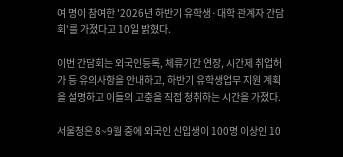여 명이 참여한 '2026년 하반기 유학생·대학 관계자 간담회'를 가졌다고 10일 밝혔다.

이번 간담회는 외국인등록, 체류기간 연장, 시간제 취업허가 등 유의사항을 안내하고, 하반기 유학생업무 지원 계획을 설명하고 이들의 고충을 직접 청취하는 시간을 가졌다.

서울청은 8~9월 중에 외국인 신입생이 100명 이상인 10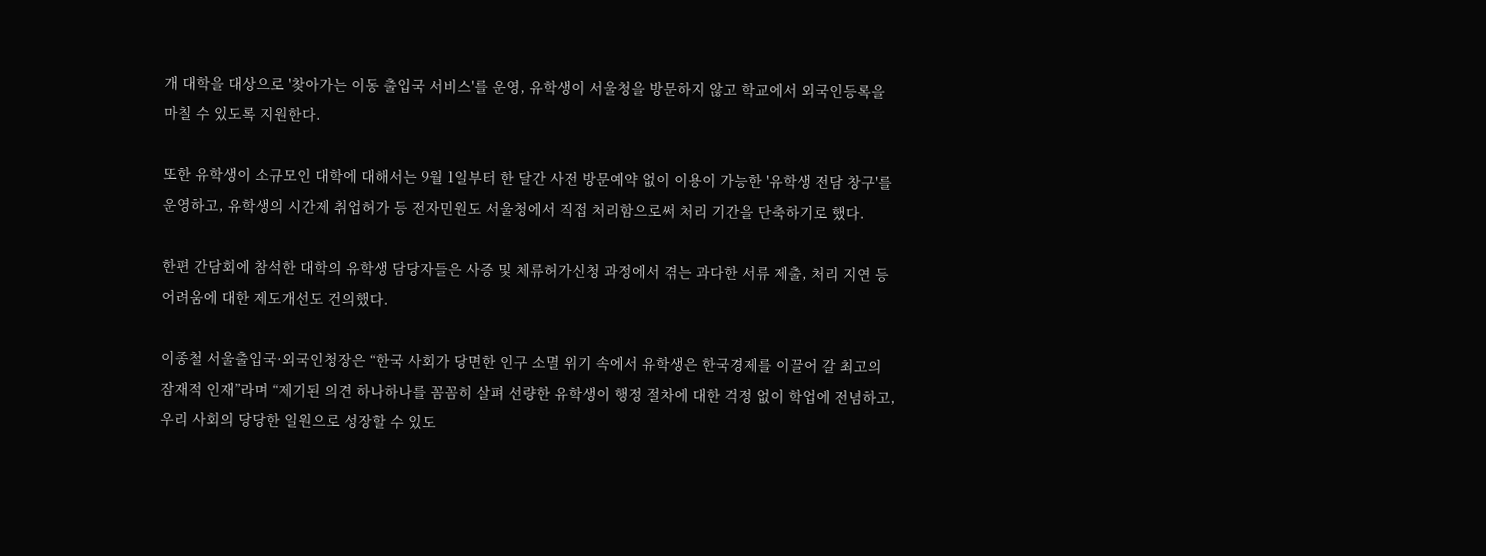개 대학을 대상으로 '찾아가는 이동 출입국 서비스'를 운영, 유학생이 서울청을 방문하지 않고 학교에서 외국인등록을 마칠 수 있도록 지원한다.

또한 유학생이 소규모인 대학에 대해서는 9월 1일부터 한 달간 사전 방문예약 없이 이용이 가능한 '유학생 전담 창구'를 운영하고, 유학생의 시간제 취업허가 등 전자민원도 서울청에서 직접 처리함으로써 처리 기간을 단축하기로 했다.

한편 간담회에 참석한 대학의 유학생 담당자들은 사증 및 체류허가신청 과정에서 겪는 과다한 서류 제출, 처리 지연 등 어려움에 대한 제도개선도 건의했다.

이종철 서울출입국·외국인청장은 “한국 사회가 당면한 인구 소멸 위기 속에서 유학생은 한국경제를 이끌어 갈 최고의 잠재적 인재”라며 “제기된 의견 하나하나를 꼼꼼히 살펴 선량한 유학생이 행정 절차에 대한 걱정 없이 학업에 전념하고, 우리 사회의 당당한 일원으로 성장할 수 있도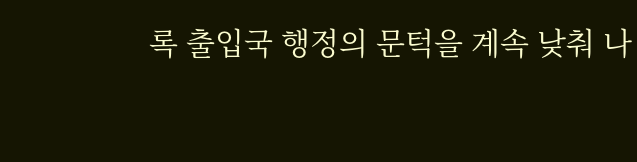록 출입국 행정의 문턱을 계속 낮춰 나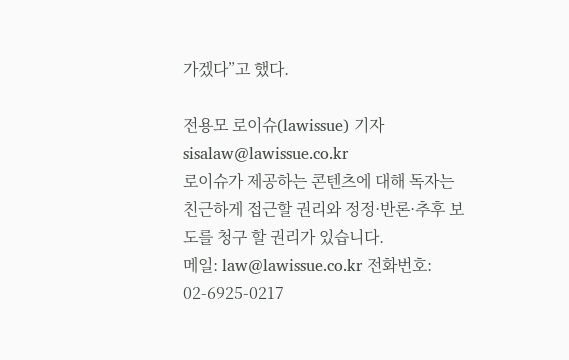가겠다”고 했다.

전용모 로이슈(lawissue) 기자 sisalaw@lawissue.co.kr
로이슈가 제공하는 콘텐츠에 대해 독자는 친근하게 접근할 권리와 정정·반론·추후 보도를 청구 할 권리가 있습니다.
메일: law@lawissue.co.kr 전화번호: 02-6925-0217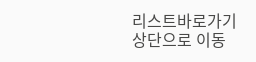리스트바로가기
상단으로 이동